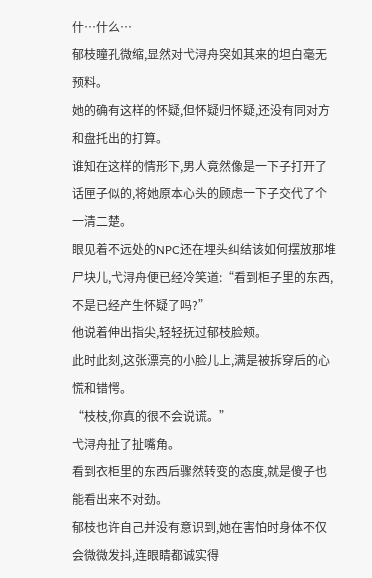什…什么…
郁枝瞳孔微缩,显然对弋浔舟突如其来的坦白毫无预料。
她的确有这样的怀疑,但怀疑归怀疑,还没有同对方和盘托出的打算。
谁知在这样的情形下,男人竟然像是一下子打开了话匣子似的,将她原本心头的顾虑一下子交代了个一清二楚。
眼见着不远处的NPC还在埋头纠结该如何摆放那堆尸块儿,弋浔舟便已经冷笑道:“看到柜子里的东西,不是已经产生怀疑了吗?”
他说着伸出指尖,轻轻抚过郁枝脸颊。
此时此刻,这张漂亮的小脸儿上,满是被拆穿后的心慌和错愕。
“枝枝,你真的很不会说谎。”
弋浔舟扯了扯嘴角。
看到衣柜里的东西后骤然转变的态度,就是傻子也能看出来不对劲。
郁枝也许自己并没有意识到,她在害怕时身体不仅会微微发抖,连眼睛都诚实得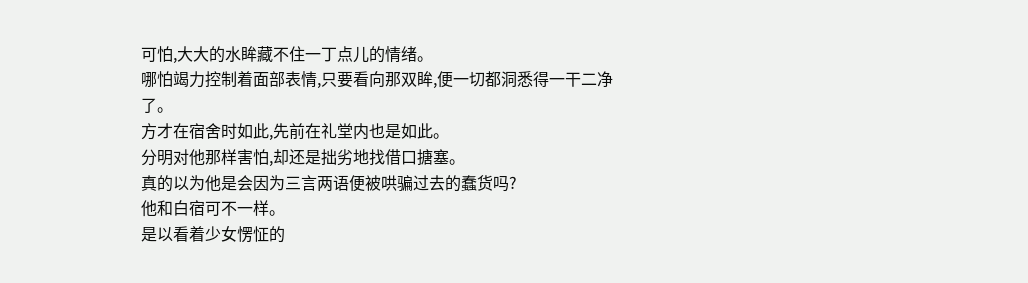可怕,大大的水眸藏不住一丁点儿的情绪。
哪怕竭力控制着面部表情,只要看向那双眸,便一切都洞悉得一干二净了。
方才在宿舍时如此,先前在礼堂内也是如此。
分明对他那样害怕,却还是拙劣地找借口搪塞。
真的以为他是会因为三言两语便被哄骗过去的蠢货吗?
他和白宿可不一样。
是以看着少女愣怔的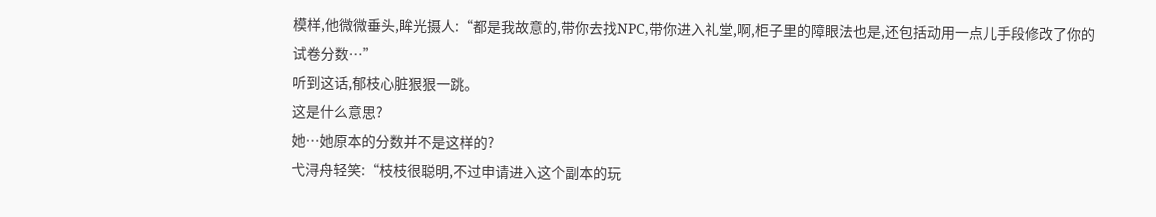模样,他微微垂头,眸光摄人:“都是我故意的,带你去找NPC,带你进入礼堂,啊,柜子里的障眼法也是,还包括动用一点儿手段修改了你的试卷分数…”
听到这话,郁枝心脏狠狠一跳。
这是什么意思?
她…她原本的分数并不是这样的?
弋浔舟轻笑:“枝枝很聪明,不过申请进入这个副本的玩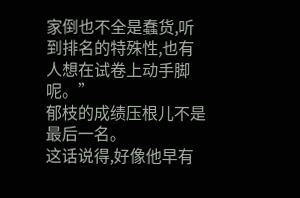家倒也不全是蠢货,听到排名的特殊性,也有人想在试卷上动手脚呢。”
郁枝的成绩压根儿不是最后一名。
这话说得,好像他早有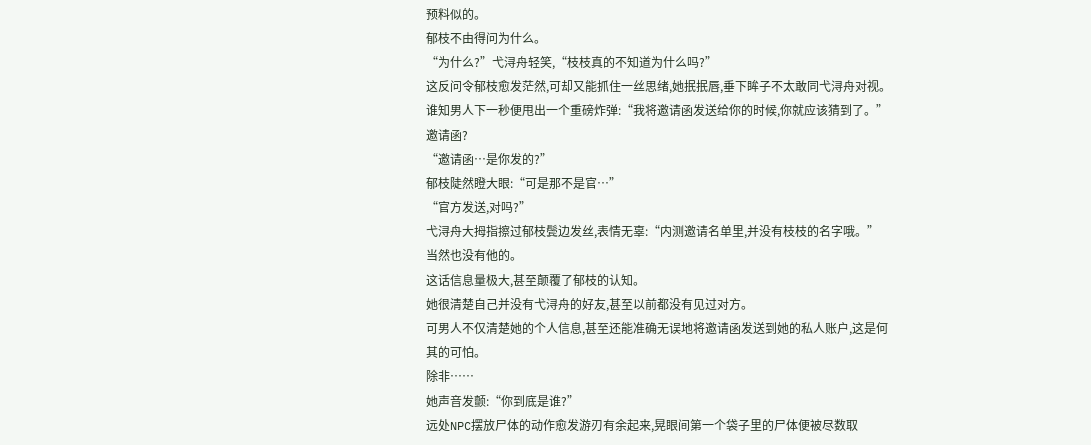预料似的。
郁枝不由得问为什么。
“为什么?”弋浔舟轻笑,“枝枝真的不知道为什么吗?”
这反问令郁枝愈发茫然,可却又能抓住一丝思绪,她抿抿唇,垂下眸子不太敢同弋浔舟对视。
谁知男人下一秒便甩出一个重磅炸弹:“我将邀请函发送给你的时候,你就应该猜到了。”
邀请函?
“邀请函…是你发的?”
郁枝陡然瞪大眼:“可是那不是官…”
“官方发送,对吗?”
弋浔舟大拇指擦过郁枝鬓边发丝,表情无辜:“内测邀请名单里,并没有枝枝的名字哦。”
当然也没有他的。
这话信息量极大,甚至颠覆了郁枝的认知。
她很清楚自己并没有弋浔舟的好友,甚至以前都没有见过对方。
可男人不仅清楚她的个人信息,甚至还能准确无误地将邀请函发送到她的私人账户,这是何其的可怕。
除非……
她声音发颤:“你到底是谁?”
远处NPC摆放尸体的动作愈发游刃有余起来,晃眼间第一个袋子里的尸体便被尽数取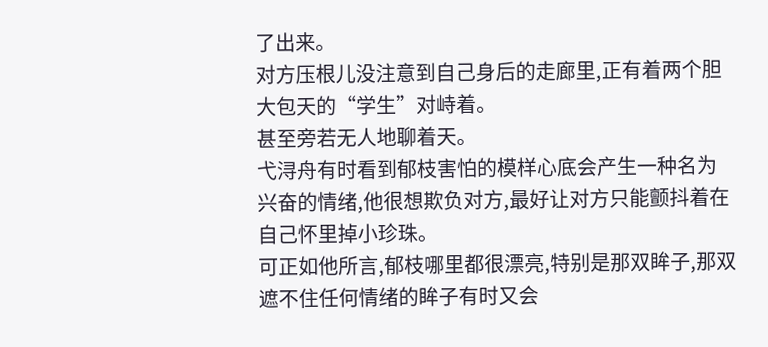了出来。
对方压根儿没注意到自己身后的走廊里,正有着两个胆大包天的“学生”对峙着。
甚至旁若无人地聊着天。
弋浔舟有时看到郁枝害怕的模样心底会产生一种名为兴奋的情绪,他很想欺负对方,最好让对方只能颤抖着在自己怀里掉小珍珠。
可正如他所言,郁枝哪里都很漂亮,特别是那双眸子,那双遮不住任何情绪的眸子有时又会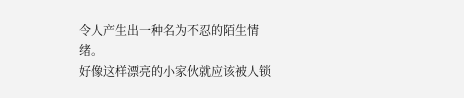令人产生出一种名为不忍的陌生情绪。
好像这样漂亮的小家伙就应该被人锁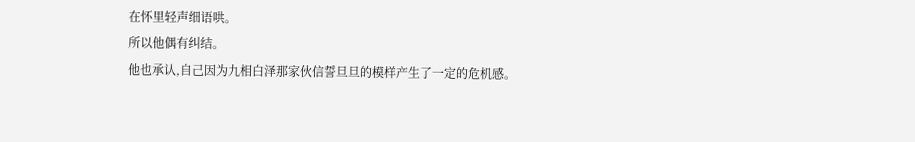在怀里轻声细语哄。
所以他偶有纠结。
他也承认,自己因为九相白泽那家伙信誓旦旦的模样产生了一定的危机感。